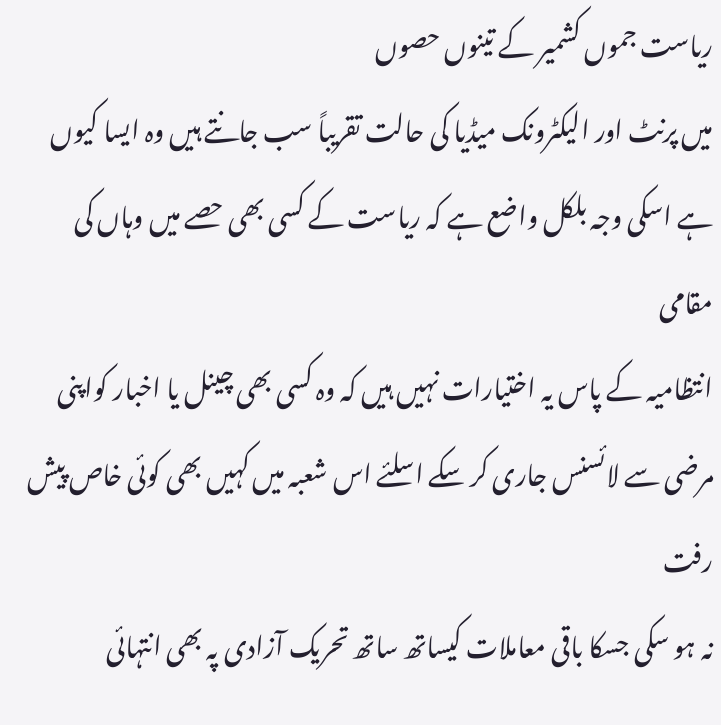ریاست جموں کشمیر کے تینوں حصوں
میں پرنٹ اور الیکٹرونک میڈیا کی حالت تقریباً سب جانتے ہیں وہ ایسا کیوں
ہے اسکی وجہ بلکل واضع ہے کہ ریاست کے کسی بھی حصے میں وہاں کی مقامی
انتظامیہ کے پاس یہ اختیارات نہیں ہیں کہ وہ کسی بھی چینل یا اخبار کواپنی
مرضی سے لائسنس جاری کر سکے اسلئے اس شعبہ میں کہیں بھی کوئی خاص پیش رفت
نہ ہو سکی جسکا باقی معاملات کیساتھ ساتھ تحریک آزادی پہ بھی انتہائی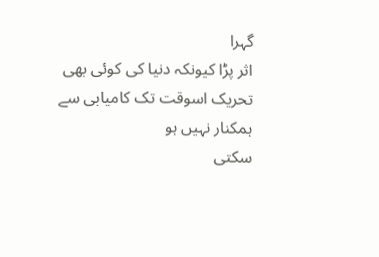گہرا
اثر پڑا کیونکہ دنیا کی کوئی بھی تحریک اسوقت تک کامیابی سے ہمکنار نہیں ہو
سکتی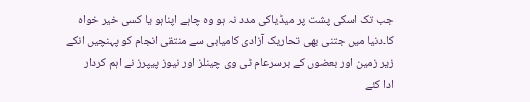جب تک اسکی پشت پر میڈیاکی مدد نہ ہو وہ چاہے اپناہو یا کسی خیر خواہ
کا۔دنیا میں جتنی بھی تحاریک آزادی کامیابی سے منتقی انجام کو پہنچیں انکے
زیر زمین اور بعضوں کے برسرعام ٹی وی چینلز اور نیوز پیپرز نے اہم کردار
ادا کئے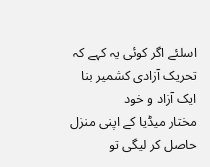اسلئے اگر کوئی یہ کہے کہ تحریک آزادی کشمیر بنا ایک آزاد و خود
مختار میڈیا کے اپنی منزل حاصل کر لیگی تو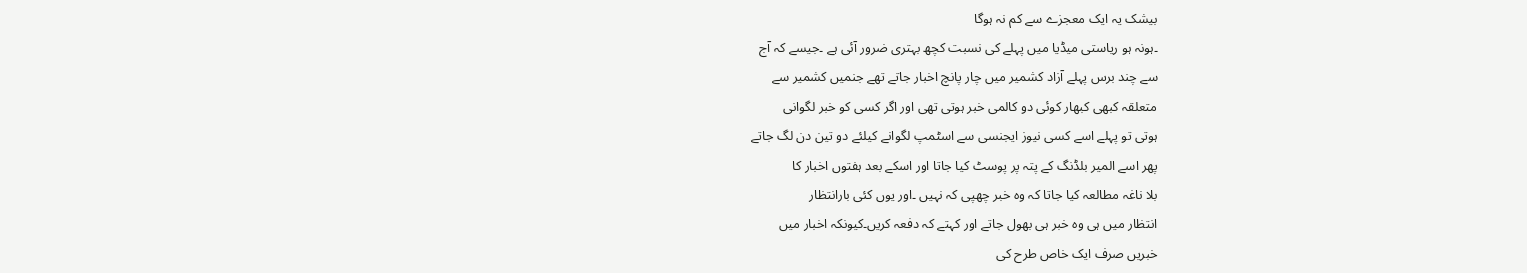بیشک یہ ایک معجزے سے کم نہ ہوگا
۔ہونہ ہو ریاستی میڈیا میں پہلے کی نسبت کچھ بہتری ضرور آئی ہے ۔جیسے کہ آج
سے چند برس پہلے آزاد کشمیر میں چار پانچ اخبار جاتے تھے جنمیں کشمیر سے
متعلقہ کبھی کبھار کوئی دو کالمی خبر ہوتی تھی اور اگر کسی کو خبر لگوانی
ہوتی تو پہلے اسے کسی نیوز ایجنسی سے اسٹمپ لگوانے کیلئے دو تین دن لگ جاتے
پھر اسے المیر بلڈنگ کے پتہ پر پوسٹ کیا جاتا اور اسکے بعد ہفتوں اخبار کا
بلا ناغہ مطالعہ کیا جاتا کہ وہ خبر چھپی کہ نہیں ۔اور یوں کئی بارانتظار
انتظار میں ہی وہ خبر ہی بھول جاتے اور کہتے کہ دفعہ کریں۔کیونکہ اخبار میں
خبریں صرف ایک خاص طرح کی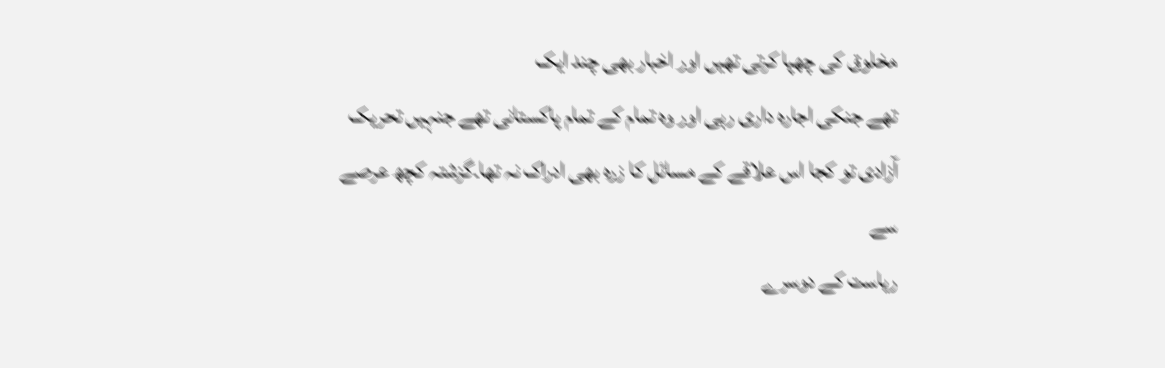مخلوق کی چھپا کرتی تھیں اور اخبار بھی چند ایک
تھے جنکی اجارہ داری رہی اور وہ تمام کے تمام پاکستانی تھے جنہیں تحریک
آزادی تو کجا اس علاقے کے مسائل کا زرہ بھی ادراک نہ تھا۔گزشتہ کچھ عرصے سے
ریاست کے دوسرے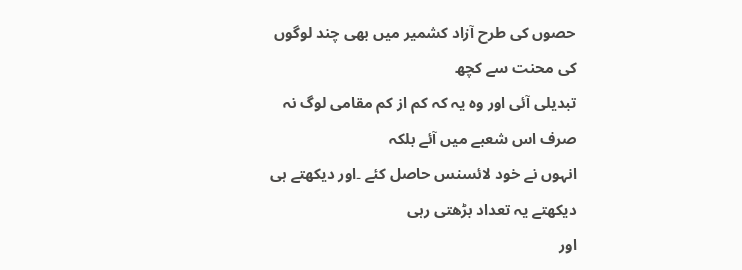حصوں کی طرح آزاد کشمیر میں بھی چند لوگوں کی محنت سے کچھ
تبدیلی آئی اور وہ یہ کہ کم از کم مقامی لوگ نہ صرف اس شعبے میں آئے بلکہ
انہوں نے خود لائسنس حاصل کئے ۔اور دیکھتے ہی دیکھتے یہ تعداد بڑھتی رہی
اور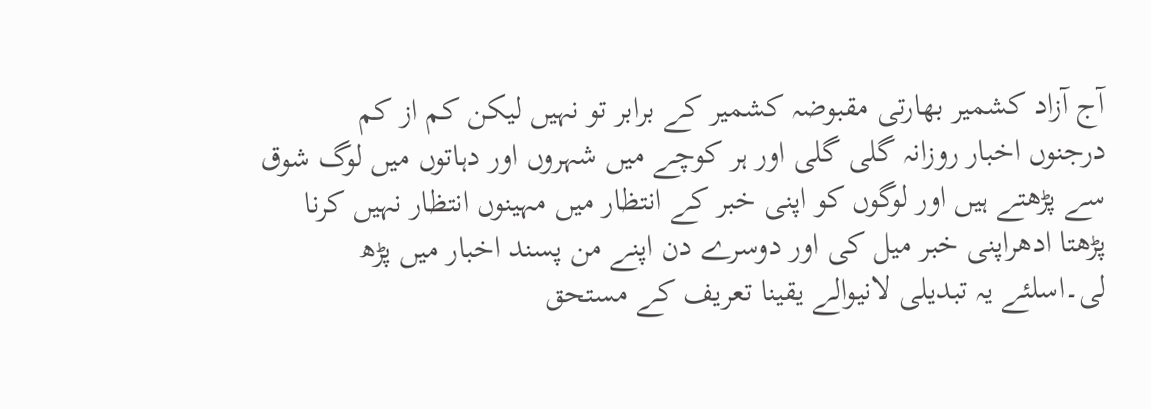آج آزاد کشمیر بھارتی مقبوضہ کشمیر کے برابر تو نہیں لیکن کم از کم
درجنوں اخبار روزانہ گلی گلی اور ہر کوچے میں شہروں اور دہاتوں میں لوگ شوق
سے پڑھتے ہیں اور لوگوں کو اپنی خبر کے انتظار میں مہینوں انتظار نہیں کرنا
پڑھتا ادھراپنی خبر میل کی اور دوسرے دن اپنے من پسند اخبار میں پڑھ
لی۔اسلئے یہ تبدیلی لانیوالے یقینا تعریف کے مستحق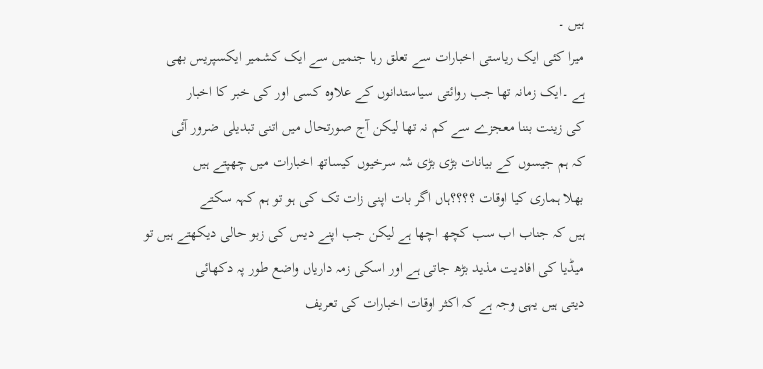ہیں ۔
میرا کئی ایک ریاستی اخبارات سے تعلق رہا جنمیں سے ایک کشمیر ایکسپریس بھی
ہے ۔ایک زمانہ تھا جب روائتی سیاستدانوں کے علاوہ کسی اور کی خبر کا اخبار
کی زینت بننا معجزے سے کم نہ تھا لیکن آج صورتحال میں اتنی تبدیلی ضرور آئی
کہ ہم جیسوں کے بیانات بڑی بڑی شہ سرخیوں کیساتھ اخبارات میں چھپتے ہیں
بھلا ہماری کیا اوقات ؟؟؟؟ہاں اگر بات اپنی زات تک کی ہو تو ہم کہہ سکتے
ہیں کہ جناب اب سب کچھ اچھا ہے لیکن جب اپنے دیس کی زبو حالی دیکھتے ہیں تو
میڈیا کی افادیت مذید بڑھ جاتی ہے اور اسکی زمہ داریاں واضع طور پہ دکھائی
دیتی ہیں یہی وجہ ہے کہ اکثر اوقات اخبارات کی تعریف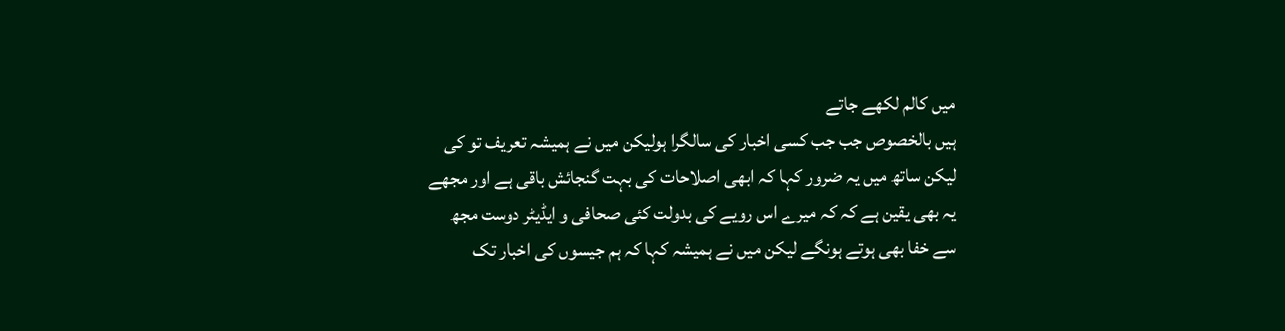میں کالم لکھے جاتے
ہیں بالخصوص جب جب کسی اخبار کی سالگرا ہولیکن میں نے ہمیشہ تعریف تو کی
لیکن ساتھ میں یہ ضرور کہا کہ ابھی اصلاحات کی بہت گنجائش باقی ہے اور مجھے
یہ بھی یقین ہے کہ کہ میرے اس رویے کی بدولت کئی صحافی و ایڈیٹر دوست مجھ
سے خفا بھی ہوتے ہونگے لیکن میں نے ہمیشہ کہا کہ ہم جیسوں کی اخبار تک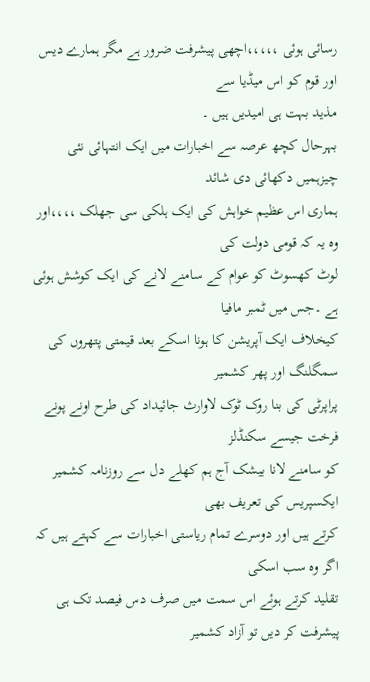رسائی ہوئی ،،،،،اچھی پیشرفت ضرور ہے مگر ہمارے دیس اور قوم کو اس میڈیا سے
مذید بہت ہی امیدیں ہیں ۔
بہرحال کچھ عرصہ سے اخبارات میں ایک انتہائی نئی چیزہمیں دکھائی دی شائد
ہماری اس عظیم خواہش کی ایک ہلکی سی جھلک ،،،،اور وہ یہ کہ قومی دولت کی
لوٹ کھسوٹ کو عوام کے سامنے لانے کی ایک کوشش ہوئی ہے ۔جس میں ٹمبر مافیا
کیخلاف ایک آپریشن کا ہونا اسکے بعد قیمتی پتھروں کی سمگلنگ اور پھر کشمیر
پراپرٹی کی بنا روک ٹوک لاوارث جائیداد کی طرح اونے پونے فرخت جیسے سکنڈلز
کو سامنے لانا بیشک آج ہم کھلے دل سے روزنامہ کشمیر ایکسپریس کی تعریف بھی
کرتے ہیں اور دوسرے تمام ریاستی اخبارات سے کہتے ہیں کہ اگر وہ سب اسکی
تقلید کرتے ہوئے اس سمت میں صرف دس فیصد تک ہی پیشرفت کر دیں تو آزاد کشمیر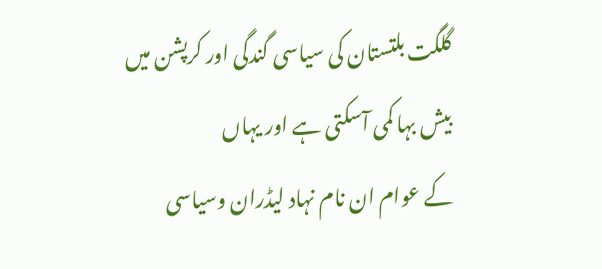گلگت بلتستان کی سیاسی گندگی اور کرپشن میں بیش بہا کمی آسکتی ہے اور یہاں
کے عوام ان نام نہاد لیڈران وسیاسی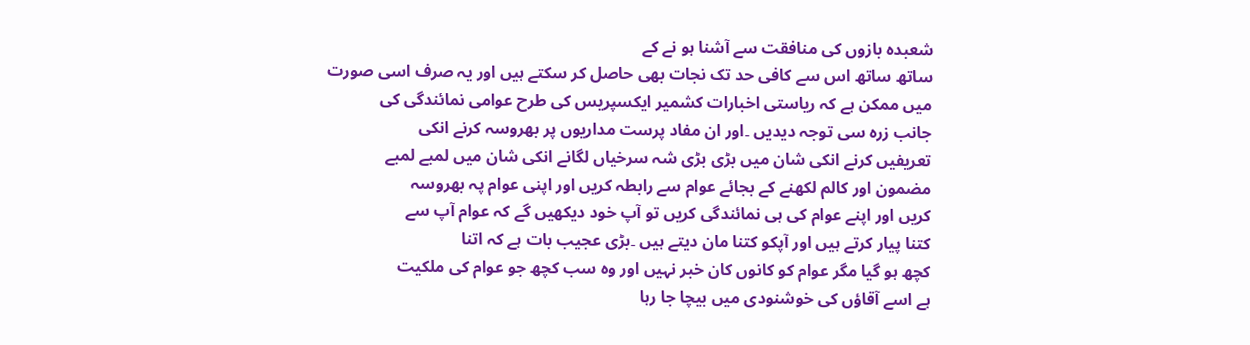شعبدہ بازوں کی منافقت سے آشنا ہو نے کے
ساتھ ساتھ اس سے کافی حد تک نجات بھی حاصل کر سکتے ہیں اور یہ صرف اسی صورت
میں ممکن ہے کہ ریاستی اخبارات کشمیر ایکسپریس کی طرح عوامی نمائندگی کی
جانب زرہ سی توجہ دیدیں ۔اور ان مفاد پرست مداریوں پر بھروسہ کرنے انکی
تعریفیں کرنے انکی شان میں بڑی بڑی شہ سرخیاں لگانے انکی شان میں لمبے لمبے
مضمون اور کالم لکھنے کے بجائے عوام سے رابطہ کریں اور اپنی عوام پہ بھروسہ
کریں اور اپنے عوام کی ہی نمائندگی کریں تو آپ خود دیکھیں گے کہ عوام آپ سے
کتنا پیار کرتے ہیں اور آپکو کتنا مان دیتے ہیں ۔بڑی عجیب بات ہے کہ اتنا
کچھ ہو گیا مگر عوام کو کانوں کان خبر نہیں اور وہ سب کچھ جو عوام کی ملکیت
ہے اسے آقاؤں کی خوشنودی میں بیچا جا رہا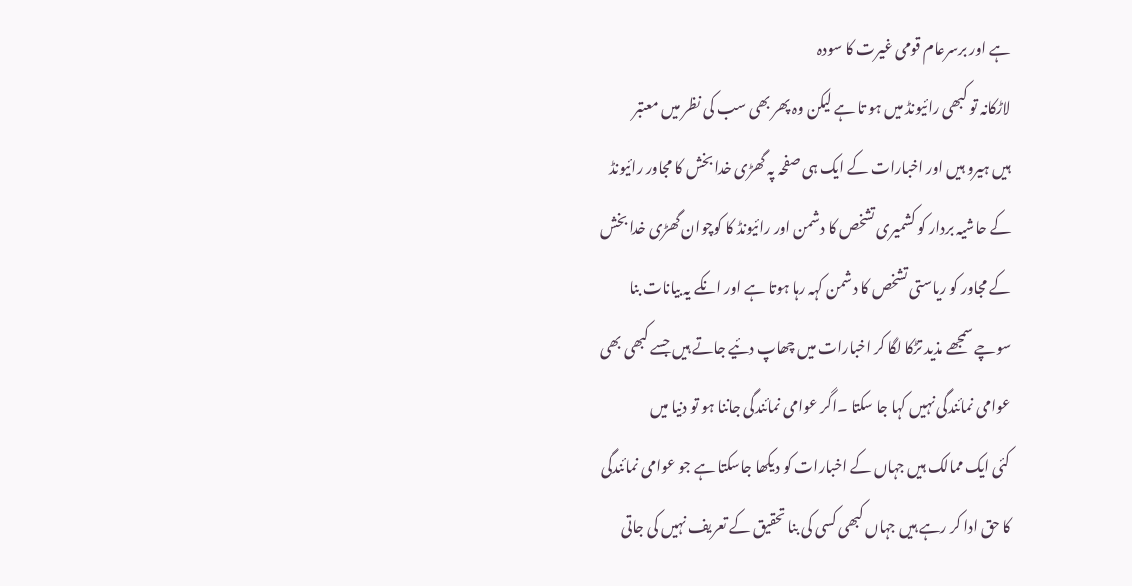ہے اور برسرعام قومی غیرت کا سودہ
لاڑکانہ تو کبھی رائیونڈ میں ہو تا ہے لیکن وہ پھر بھی سب کی نظر میں معتبر
ہیں ہیرو ہیں اور اخبارات کے ایک ہی صفحہ پہ گھڑی خدا بخش کا مجاور رائیونڈ
کے حاشیہ بردار کو کشمیری تشخص کا دشمن اور رائیونڈ کا کوچوان گھڑی خدا بخش
کے مجاور کو ریاستی تشخص کا دشمن کہہ رہا ہوتا ہے اور انکے یہ بیانات بنا
سوچے سمجھے مذید تڑکا لگا کر اخبارات میں چھاپ دئیے جاتے ہیں جسے کبھی بھی
عوامی نمائندگی نہیں کہا جا سکتا ۔اگر عوامی نمائندگی جاننا ہو تو دنیا میں
کئی ایک ممالک ہیں جہاں کے اخبارات کو دیکھا جاسکتا ہے جو عوامی نمائندگی
کا حق ادا کر رہے ہیں جہاں کبھی کسی کی بنا تحقیق کے تعریف نہیں کی جاتی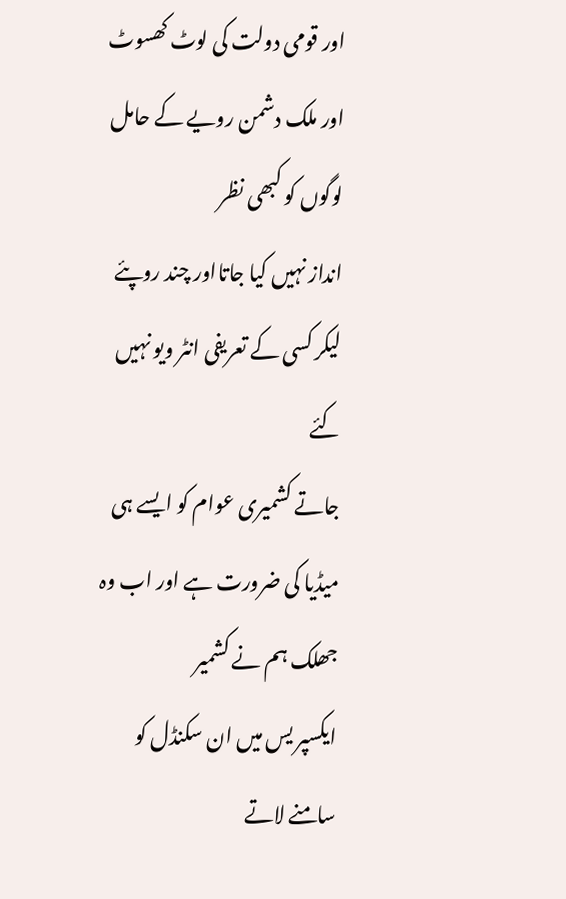اور قومی دولت کی لوٹ کھسوٹ اور ملک دشمن رویے کے حامل لوگوں کو کبھی نظر
انداز نہیں کیا جاتااور چند روپئے لیکر کسی کے تعریفی انٹر ویو نہیں کئے
جاتے کشمیری عوام کو ایسے ہی میڈیا کی ضرورت ہے اور اب وہ جھلک ہم نے کشمیر
ایکسپر یس میں ان سکنڈل کو سامنے لاتے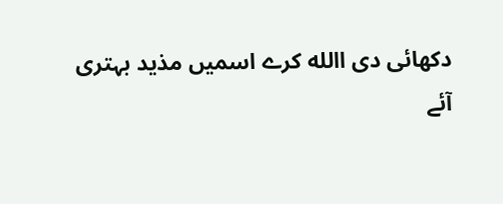دکھائی دی االله کرے اسمیں مذید بہتری
آئے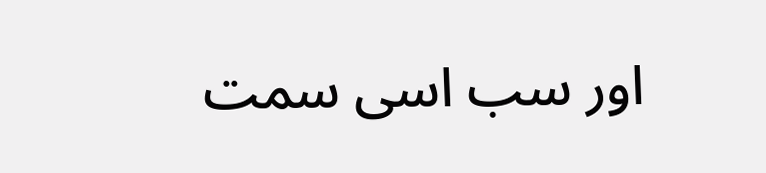اور سب اسی سمت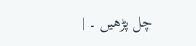چل پڑھیں ۔ |